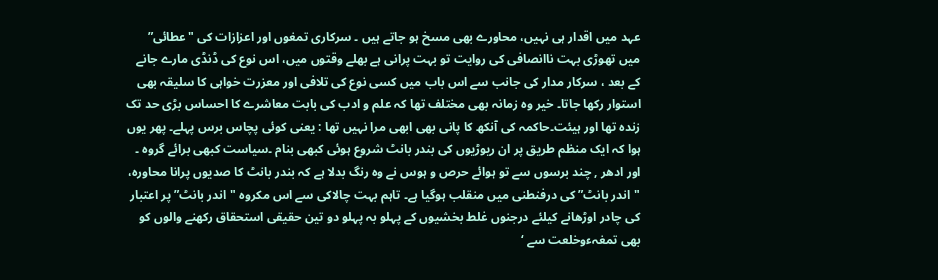عہد میں اقدار ہی نہیں، محاورے بھی مسخ ہو جاتے ہیں ۔ سرکاری تمغوں اور اعزازات کی "عطائی” میں تھوڑی بہت ناانصافی کی روایت تو بہت پرانی ہے بھلے وقتوں میں، اس نوع کی ڈنڈی مارے جانے کے بعد ، سرکار مدار کی جانب سے اس باب میں کسی نوع کی تلافی اور معزرت خواہی کا سلیقہ بھی استوار رکھا جاتا۔ خیر وہ زمانہ بھی مختلف تھا کہ علم و ادب کی بابت معاشرے کا احساس بڑی حد تک زندہ تھا اور ہیئت۔حاکمہ کی آنکھ کا پانی بھی ابھی مرا نہیں تھا : یعنی کوئی پچاس برس پہلے۔ پھر یوں ہوا کہ ایک منظم طریق پر ان ریوڑیوں کی بندر بانٹ شروع ہوئی کبھی بنام ۔سیاست کبھی برائے گروہ ۔ اور ادھر , چند برسوں سے تو ہوائے حرص و ہوس نے وہ رنگ بدلا ہے کہ بندر بانٹ کا صدیوں پرانا محاورہ، "اندر بانٹ” کی درفنطنی میں منقلب ہوگیا ہے۔ تاہم بہت چالاکی سے اس مکروہ "اندر بانٹ” پر اعتبار کی چادر اوڑھانے کیلئے درجنوں غلط بخشیوں کے پہلو بہ پہلو دو تین حقیقی استحقاق رکھنے والوں کو بھی تمغہءوخلعت سے ‘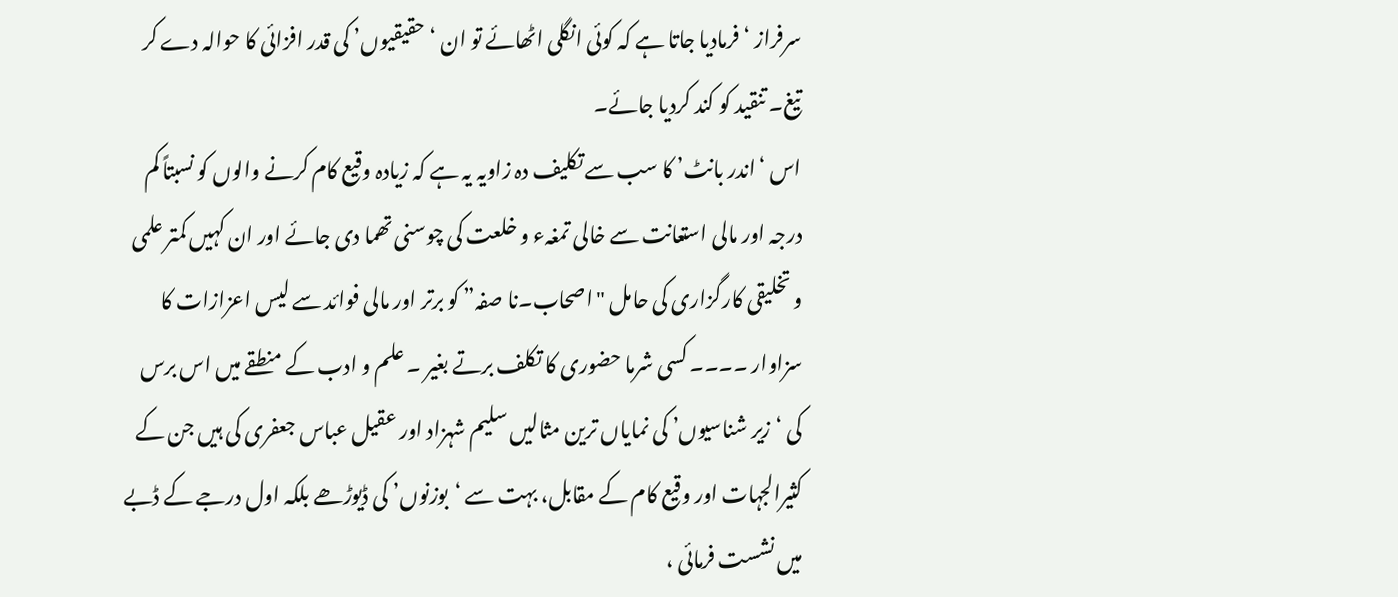سرفراز ‘ فرمادیا جاتا ہے کہ کوئی انگلی اٹھائے تو ان ‘حقیقیوں’ کی قدر افزائی کا حوالہ دے کر تیغ۔ تنقید کو کند کردیا جائے۔
اس ‘اندر بانٹ’ کا سب سے تکلیف دہ زاویہ یہ ہے کہ زیادہ وقیع کام کرنے والوں کو نسبتاً کم درجہ اور مالی استعانت سے خالی تمغہء و خلعت کی چوسنی تھما دی جائے اور ان کہیں کمتر علمی و تخلیقی کارگزاری کی حامل "اصحاب۔نا صفہ” کو برتر اور مالی فوائد سے لیس اعزازات کا سزاوار ۔۔۔۔ کسی شرما حضوری کا تکلف برتے بغیر ۔ علم و ادب کے منطقے میں اس برس کی ‘زیر شناسیوں’ کی نمایاں ترین مثالیں سلیم شہزاد اور عقیل عباس جعفری کی ہیں جن کے کثیرالجہات اور وقیع کام کے مقابل، بہت سے ‘بوزنوں’ کی ڈیوڑھے بلکہ اول درجے کے ڈبے میں نشست فرمائی ،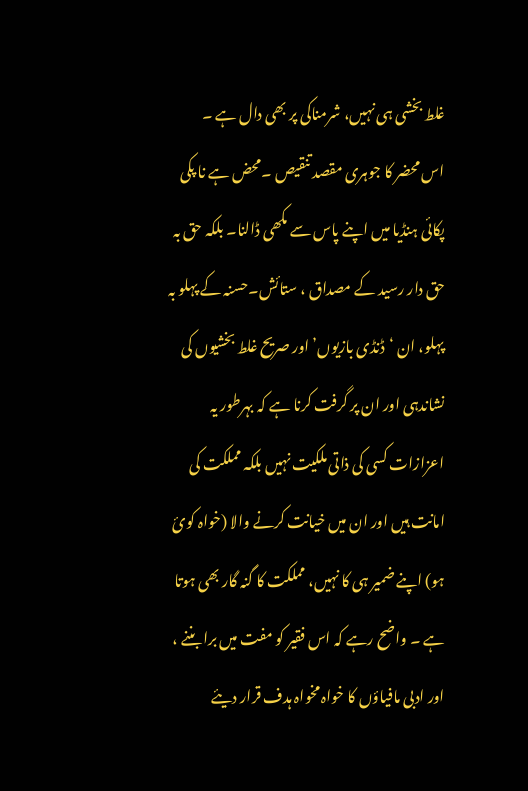غلط بخشی ہی نہیں، شرمناکی پر بھی دال ہے ۔
اس محضر کا جوہری مقصد تنقیص ۔محض ہے نا پکی پکائی ہنڈیا میں اپنے پاس سے مکھی ڈالنا۔ بلکہ حق بہ حق دار رسید کے مصداق ، ستائش۔حسنہ کے پہلو بہ پہلو، ان ‘ڈنڈی بازیوں’ اور صریح غلط بخشیوں کی نشاندہی اور ان پر گرفت کرنا ہے کہ بہرطور یہ اعزازات کسی کی ذاتی ملکیت نہیں بلکہ مملکت کی امانت ہیں اور ان میں خیانت کرنے والا (خواہ کوئ ہو) اپنے ضمیر ہی کا نہیں، مملکت کا گنہ گار بھی ہوتا ہے ۔ واضح رہے کہ اس فقیر کو مفت میں برا بننے ، اور ادبی مافیاؤں کا خواہ مخواہ ہدف قرار دیئے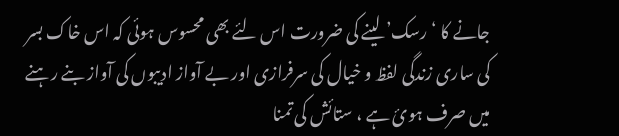جانے کا ‘رسک’ لینے کی ضرورت اس لئے بھی محسوس ہوئی کہ اس خاک بسر کی ساری زندگی لفظ و خیال کی سرفرازی اور بے آواز ادیبوں کی آواز بنے رہنے میں صرف ہوئ ہے ، ستائش کی تمنا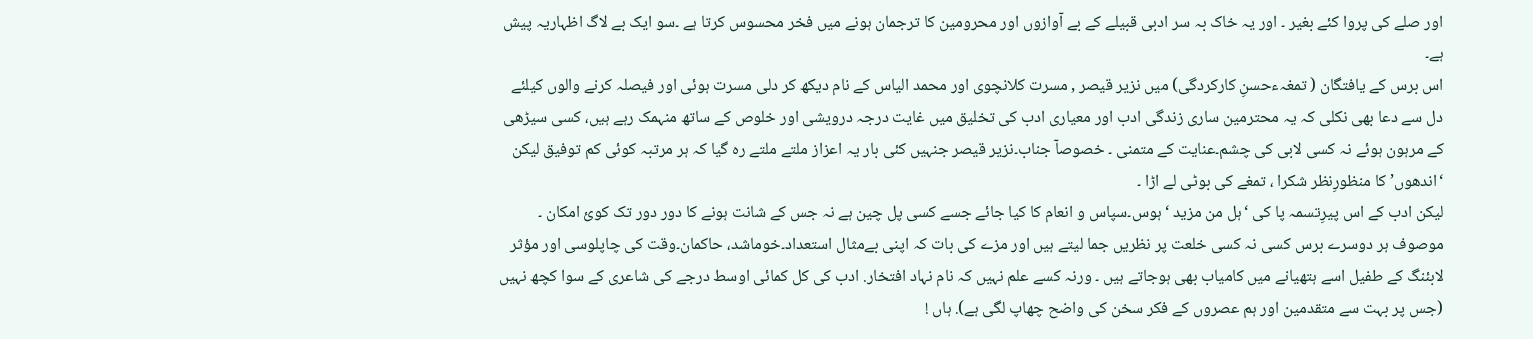اور صلے کی پروا کئے بغیر ۔ اور یہ خاک بہ سر ادبی قبیلے کے بے آوازوں اور محرومین کا ترجمان ہونے میں فخر محسوس کرتا ہے ۔سو ایک بے لاگ اظہاریہ پیش ہے۔
اس برس کے یافتگان ( تمغہءحسنِ کارکردگی) میں نزیر قیصر , مسرت کلانچوی اور محمد الیاس کے نام دیکھ کر دلی مسرت ہوئی اور فیصلہ کرنے والوں کیلئے دل سے دعا بھی نکلی کہ یہ محترمین ساری زندگی ادب اور معیاری ادب کی تخلیق میں غایت درجہ درویشی اور خلوص کے ساتھ منہمک رہے ہیں، کسی سیڑھی کے مرہون ہوئے نہ کسی لابی کی چشم۔عنایت کے متمنی ۔ خصوصآ جناب۔نزیر قیصر جنہیں کئی بار یہ اعزاز ملتے ملتے رہ گیا کہ ہر مرتبہ کوئی کم توفیق لیکن ‘اندھوں’ کا منظورِنظر شکرا ، تمغے کی بوٹی لے اڑا ۔
لیکن ادب کے اس پیرِتسمہ پا کی ‘ہل من مزید ‘ ہوس۔سپاس و انعام کا کیا جائے جسے کسی پل چین ہے نہ جس کے شانت ہونے کا دور دور تک کوئ امکان ۔ موصوف ہر دوسرے برس کسی نہ کسی خلعت پر نظریں جما لیتے ہیں اور مزے کی بات کہ اپنی بےمثال استعداد۔خوماشد، حاکمان۔وقت کی چاپلوسی اور مؤثر لابئنگ کے طفیل اسے ہتھیانے میں کامیاب بھی ہوجاتے ہیں ۔ ورنہ کسے علم نہیں کہ نام نہاد افتخار. ادب کی کل کمائی اوسط درجے کی شاعری کے سوا کچھ نہیں (جس پر بہت سے متقدمین اور ہم عصروں کے فکر سخن کی واضح چھاپ لگی ہے). ہاں !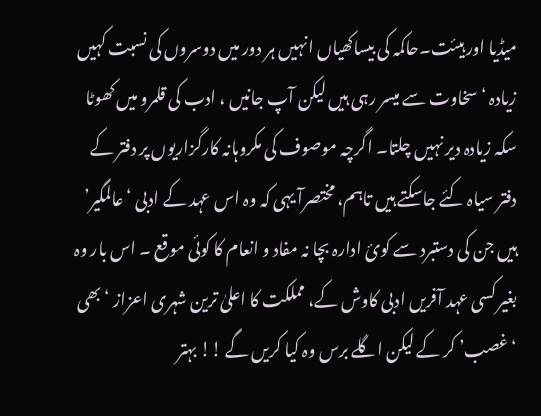میڈیا اور ہیئت۔حاکمہ کی بیساکھیاں انہیں ہر دور میں دوسروں کی نسبت کہیں زیادہ ‘سخاوت سے میسر رہی ہیں لیکن آپ جانیں ، ادب کی قلمرو میں کھوٹا سکہ زیادہ دیر نہیں چلتا۔ اگرچہ موصوف کی مکروہانہ کارگزاریوں پر دفتر کے دفتر سیاہ کئے جاسکتے ہیں تاہم، مختصرآ یہی کہ وہ اس عہد کے ادبی ‘عالمگیر’ ہیں جن کی دستبرد سے کوئ ادارہ بچا نہ مفاد و انعام کا کوئی موقع ۔ اس بار وہ بغیر کسی عہد آفریں ادبی کاوش کے، مملکت کا اعلیٰ ترین شہری اعزاز ‘ بھی ‘ غصب’ کر کے لیکن اگلے برس وہ کیا کریں گے !! بہتر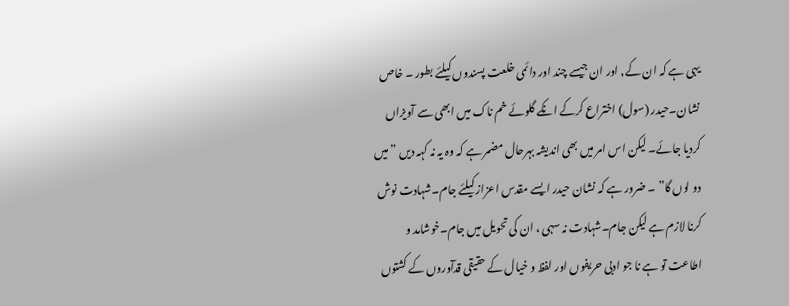یہی ہے کہ ان کے, اور ان جیسے چند اور دائمی خلعت پسندوں کیلئے بطور ۔ خاص نشان۔حیدر (سول) اختراع کرکے انکے گلوئے خم ناک میں ابھی سے آویزاں کردیا جائے۔ لیکن اس امر میں بھی اندیشہ بہرحال مضمر ہے کہ وہ یہ نہ کہہ دیں ” میں دو لوں گا” ۔ ضرور ہے کہ نشان حیدر ایسے مقدس اعزاز کیلئے جام۔شہادت نوش کرنا لازم ہے لیکن جام۔شہادت نہ سہی ، ان کی تحویل میں جام۔خوشامد و اطاعت تو ہے نا جو ادبی حریفوں اور لفظ و خیال کے حقیقی قدآوروں کے کشتوں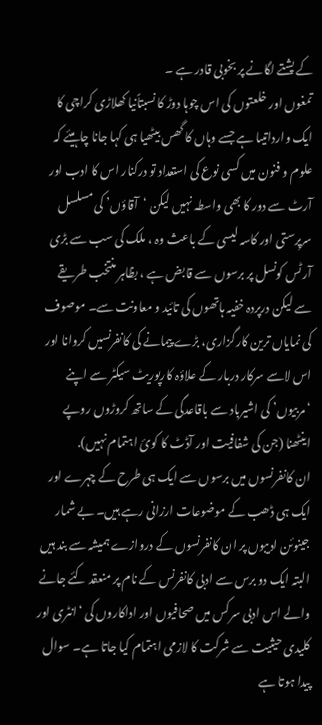کے پشتے لگانے پر بخوبی قادر ہے ۔
تمغوں اور خلعتوں کی اس چوہا دوڑ کا نسبتاًنیا کھلاڑی کراچی کا ایک وارداتیںا ہے جسے وہاں کا گھس بیٹھیا ہی کہا جانا چاہیئے کہ علوم و فنون میں کسی نوع کی استعداد تو درکنار اس کا ادب اور آرٹ سے دور کا بھی واسطہ نہیں لیکن ‘آقاؤں’ کی مسلسل سرپرستی اور کاسہ لیسی کے باعث وہ ، ملک کی سب سے بڑی آرٹس کونسل پر برسوں سے قابض ہے ، بظاہر منتخب طریقے سے لیکن درپردہ خفیہ ہاتھوں کی تائید و معاونت سے۔ موصوف کی نمایاں ترین کارگزاری، بڑے پیمانے کی کانفرنسیں کروانا اور اس لاسے سرکار دربار کے علاؤہ کارپوریٹ سیکٹر سے اپنے ‘مربیوں’ کی اشیرباد سے باقاعدگی کے ساتھ کروڑوں روپے اینٹھنا (جن کی شفافیت اور آڈٹ کا کوئ اہتمام نہیں).
ان کانفرنسوں میں برسوں سے ایک ہی طرح کے چہرے اور ایک ہی ڈھب کے موضوعات ارزانی رہے ہیں۔ بے شمار جینوئن ادیبوں پر ان کانفرنسوں کے دروازے ہمیشہ سے بند ہیں البتہ ایک دو برس سے ادبی کانفرنس کے نام پر منعقد کئے جانے والے اس ادبی سرکس میں صحافیوں اور اداکاروں کی ‘انٹری اور کلیدی حیثیت سے شرکت کا لازمی اہتمام کیا جاتا ہے۔ سوال پیدا ہوتا ہے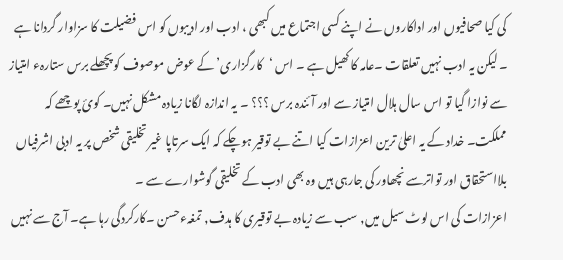کی کیا صحافیوں اور اداکاروں نے اپنے کسی اجتماع میں کبھی ، ادب اور ادیبوں کو اس فضیلت کا سزاوار گردانا ہے ۔ لیکن یہ ادب نہیں تعلقات ۔عامہ کا کھیل ہے ۔ اس ‘کارگزاری’ کے عوض موصوف کو پچھلے برس ستارہء امتیاز سے نوازا گیا تو اس سال ہلال امتیاز سے اور آئندہ برس ؟؟؟ ۔ یہ اندازہ لگانا زیادہ مشکل نہیں۔ کوئ پوچھے کہ مملکت۔ خداد کے یہ اعلیٰ ترین اعزازات کیا اتنے بے توقیر ہوچکے کہ ایک سرتاپا غیر تخلیقی شخص پر یہ ادبی اشرفیاں بلااستحقاق اور تواترسے نچھاور کی جارہی ہیں وہ بھی ادب کے تخلیقی گوشوارے سے ۔
اعزازات کی اس لوٹ سیل میں, سب سے زیادہ بے توقیری کا ہدف, تمغہءحسن ۔کارکردگی رہا ہے۔ آج سے نہیں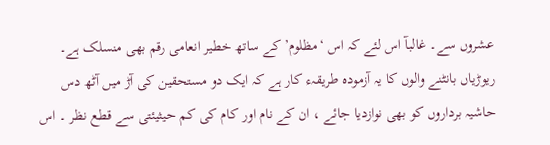عشروں سے۔ غالبآ اس لئے کہ اس ‘مظلوم’ کے ساتھ خطیر انعامی رقم بھی منسلک ہے۔ ریوڑیاں بانٹنے والوں کا یہ آزمودہ طریقہء کار ہے کہ ایک دو مستحقین کی آڑ میں آٹھ دس حاشیہ برداروں کو بھی نوازدیا جائے ، ان کے نام اور کام کی کم حیثیئتی سے قطع نظر ۔ اس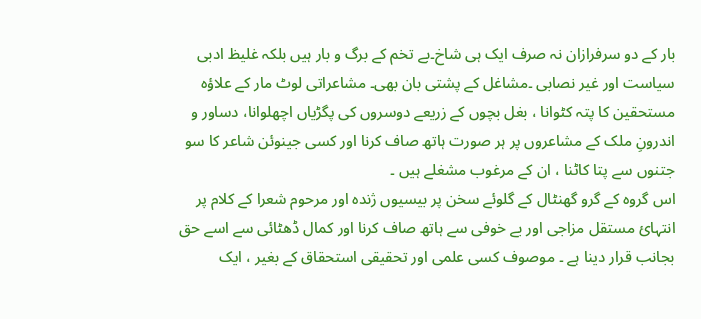بار کے دو سرفرازان نہ صرف ایک ہی شاخ۔بے تخم کے برگ و بار ہیں بلکہ غلیظ ادبی سیاست اور غیر نصابی ۔مشاغل کے پشتی بان بھی۔ مشاعراتی لوٹ مار کے علاؤہ مستحقین کا پتہ کٹوانا ، بغل بچوں کے زریعے دوسروں کی پگڑیاں اچھلوانا، دساور و اندرونِ ملک کے مشاعروں پر ہر صورت ہاتھ صاف کرنا اور کسی جینوئن شاعر کا سو جتنوں سے پتا کاٹنا ، ان کے مرغوب مشغلے ہیں ۔
اس گروہ کے گرو گھنٹال کے گلوئے سخن پر بیسیوں ژندہ اور مرحوم شعرا کے کلام پر انتہائ مستقل مزاجی اور بے خوفی سے ہاتھ صاف کرنا اور کمال ڈھٹائی سے اسے حق بجانب قرار دینا ہے ۔ موصوف کسی علمی اور تحقیقی استحقاق کے بغیر ، ایک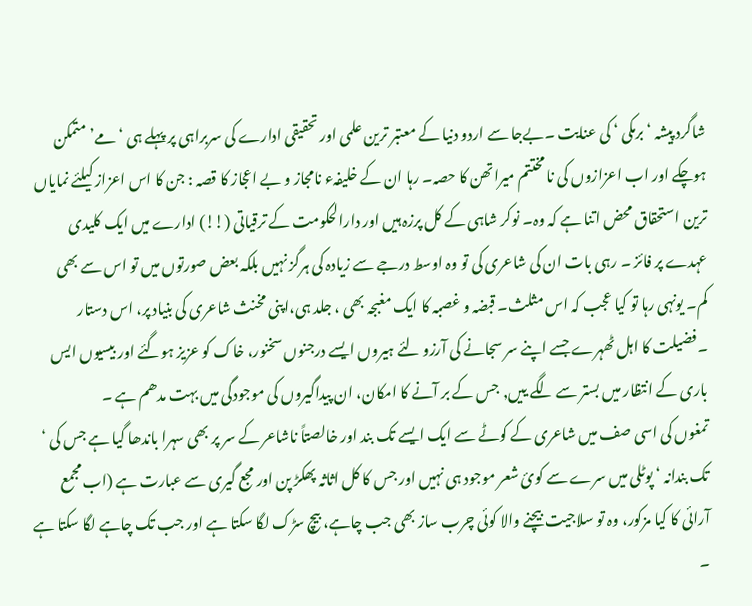شاگرد پیشہ ‘برمکی ‘ کی عنایت ۔بےجا سے اردو دنیا کے معتبر ترین علمی اور تحقیقی ادارے کی سربراہی پر پہلے ہی ‘مے’ متمکن ہوچکے اور اب اعزازوں کی نا مختتم میراتھن کا حصہ۔ رہا ان کے خلیفہء نامجاز و بے اعجاز کا قصہ : جن کا اس اعزاز کیلئے نمایاں ترین استحقاق محض اتنا ہے کہ وہ۔ نوکر شاہی کے کل پرزہ ہیں اور دارالحکومت کے ترقیاتی (!!) ادارے میں ایک کلیدی عہدے پر فائز ۔ رہی بات ان کی شاعری کی تو وہ اوسط درجے سے زیادہ کی ہرگز نہیں بلکہ بعض صورتوں میں تو اس سے بھی کم۔ یونہی رہا تو کیا عجب کہ اس مثلث۔ قبضہ و غصبہ کا ایک مغبجہ بھی ، جلد ہی،اپنی مخنث شاعری کی بنیاد پر، اس دستار ۔فضیلت کا اہل ٹھہرے جسے اپنے سر سجانے کی آرزو لئے ہیروں ایسے درجنوں سخنور، خاک کو عزیز ہوگئے اور بیسیوں ایس باری کے انتظار میں بستر سے لگے ییں, جس کے بر آنے کا امکان، ان پیداگیروں کی موجودگی میں بہت مدھم ہے ۔
تمغوں کی اسی صف میں شاعری کے کوٹے سے ایک ایسے تک بند اور خالصتاً ناشاعر کے سر پر بھی سہرا باندھا گیا ہے جس کی ‘ تک بندانہ ‘ پوٹلی میں سرے سے کوئ شعر موجود ہی نہیں اور جس کا کل اثاثہ پھکڑ پن اور مجع گیری سے عبارت ہے (اب مجمع آرائی کا کیا مزکور، وہ تو سلاجیت بیچنے والا کوئی چرب ساز بھی جب چاہے، بیچ سڑک لگا سکتا ہے اور جب تک چاہے لگا سکتا ہے ۔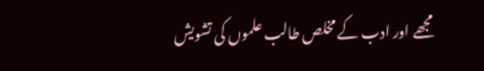مجھے اور ادب کے مخلص طالب علموں کی تشویش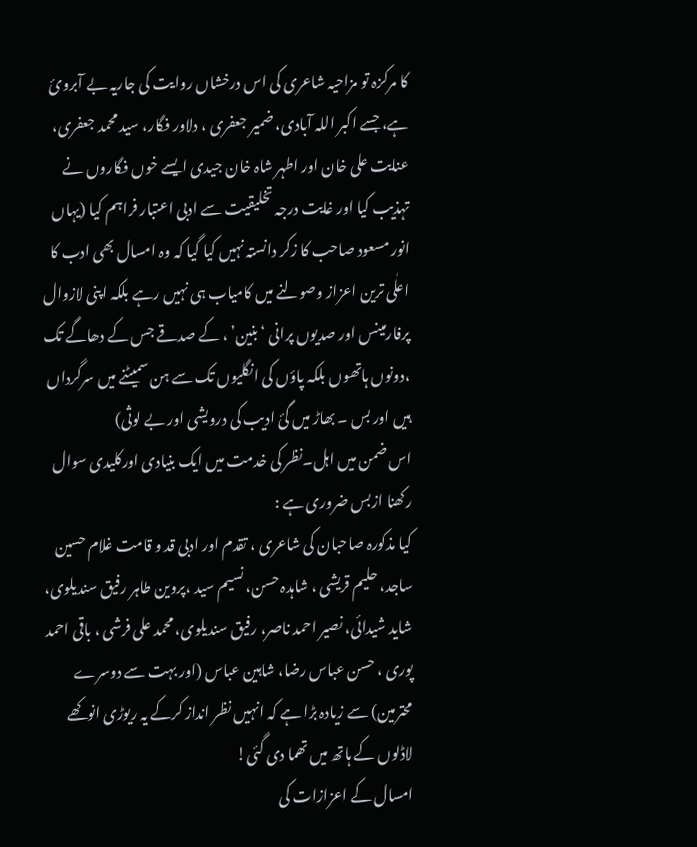کا مرکزہ تو مزاحیہ شاعری کی اس درخشاں روایت کی جاریہ بے آبروئ ہے، جسے اکبر اللہ آبادی، ضمیر جعفری ، دلاور فگار، سید محمد جعفری، عنایت علی خان اور اطہر شاہ خان جیدی ایسے خوں فگاروں نے تہذیب کیا اور غایت درجہ تخلیقیت سے ادبی اعتبار فراہم کیا (یہاں انور مسعود صاحب کا زکر دانستہ نہیں کیا گیا کہ وہ امسال بھی ادب کا اعلٰی ترین اعزاز وصولنے میں کامیاب ہی نہیں رہے بلکہ اپنی لازوال پرفارمینس اور صدیوں پرانی ‘بنین’ ، کے صدقے جس کے دھاگے تک ،دونوں ہاتھوں بلکہ پاؤں کی انگلیوں تک سے ہن سمیٹنے میں سرگرداں ہیں اور بس ۔ بھاڑ میں گئ ادیب کی درویشی اور بے لوثی)
اس ضمن میں اہل۔نظر کی خدمت میں ایک بنیادی اورکلیدی سوال رکھنا ازبس ضروری ہے :
کیا مذکورہ صاحبان کی شاعری ، تقدم اور ادبی قد و قامت غلام حسین ساجد، حلیم قریشی ، شاہدہ حسن، نسیم سید ،پروین طاہر رفیق سندیلوی، شاید شیدائی، نصیر احمد ناصر، رفیق سندیلوی، محمد علی فرشی ، باقی احمد پوری ، حسن عباس رضا، شاہین عباس (اور بہت سے دوسرے محترمین) سے زیادہ بڑا ہے کہ انہیں نظر انداز کرکے یہ ریوڑی انوکھے لاڈلوں کے ہاتھ میں تھما دی گئی!
امسال کے اعزازات کی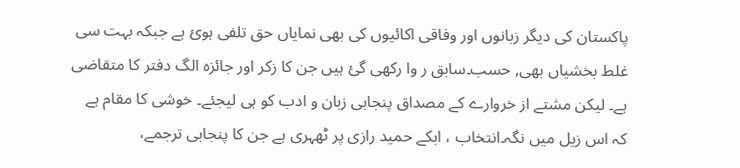پاکستان کی دیگر زبانوں اور وفاقی اکائیوں کی بھی نمایاں حق تلفی ہوئ ہے جبکہ بہت سی غلط بخشیاں بھی, حسب۔سابق ر وا رکھی گئ ہیں جن کا زکر اور جائزہ الگ دفتر کا متقاضی ہے۔ لیکن مشتے از خروارے کے مصداق پنجابی زبان و ادب کو ہی لیجئے۔ خوشی کا مقام ہے کہ اس زیل میں نگہ۔انتخاب ، ابکے حمید رازی پر ٹھہری ہے جن کا پنجابی ترجمے،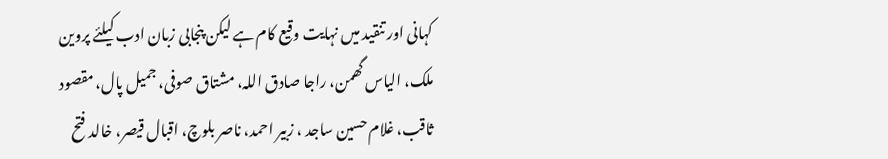کہانی اور تنقید میں نہایت وقیع کام ہے لیکن پنجابی زبان ادب کیلئے پروین ملک، الیاس گھمن، راجا صادق اللہ، مشتاق صوفی، جمیل پال، مقصود ثاقب، غلام حسین ساجد ، زبیر احمد، ناصر بلوچ، اقبال قیصر، خالد فتح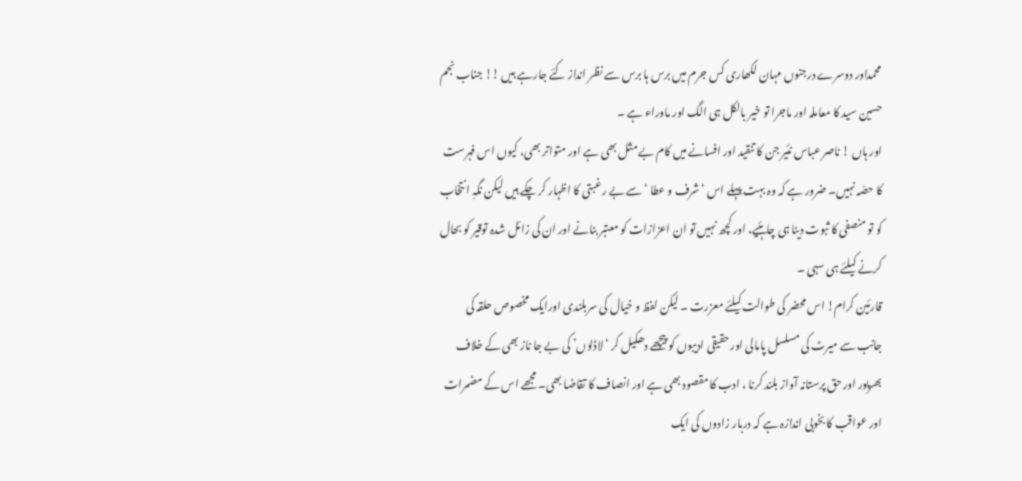محمداور دوسرے درجنوں مہان لکھاری کس جرم میں برس ہا برس سے نظر انداز کئے جارہے ہیں !! جناب نجم حسین سید کا معاملہ اور ماجرا تو خیر بالکل ہی الگ اور ماوراء ہے ۔
اور ہاں ! ناصر عباس نئیر جن کا تنقید اور افسانے میں کام بے مثل بھی ہے اور متواتر بھی، کیوں اس فہرست کا حصّہ نہیں۔ ضرور ہے کہ وہ بہت پہلے اس ‘شرف و عطا ‘ سے بے رغبتی کا اظہار کر چکے ہیں لیکن نگہِ انتخاب کو تو منصفی کا ثبوت دینا ہی چاہئیے، اور کچھ نہیں تو ان اعزازات کو معتبر بنانے اور ان کی زائل شدہ توقیر کو بحال کرنے کیلئے ہی سہی ۔
قارئین کرام! اس محضر کی طوالت کیلئے معزرت ۔ لیکن لفظ و خیال کی سربلندی اورایک مخصوص حلقہ کی جانب سے میرٹ کی مسلسل پامالی اور حقیقی ادیبوں کو پیچھے دھکیل کر ‘لاڈلوں’ کی بے جا ناز بھی کے خلاف بھرپور اور حق پرستانہ آواز بلند کرنا ، ادب کا مقصود بھی ہے اور انصاف کا تقاضا بھی۔ مجھے اس کے مضمرات اور عواقب کا بخوبی اندازہ ہے کہ دربار زادوں کی ایک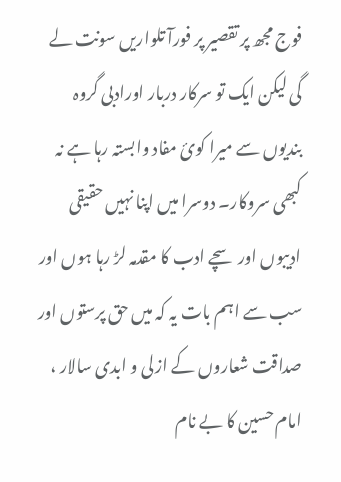فوج مجھ پر تقصیر پر فورآ تلواریں سونت لے گی لیکن ایک تو سرکار دربار اورادبی گروہ بندیوں سے میرا کوئ مفاد وابستہ رہا ہے نہ کبھی سروکار۔ دوسرا میں اپنا نہیں حقیقی ادیبوں اور سچے ادب کا مقدمہ لڑ رہا ہوں اور سب سے اہم بات یہ کہ میں حق پرستوں اور صداقت شعاروں کے ازلی و ابدی سالار ، امام حسین کا بے نام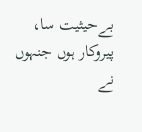بےحیثیت سا، پیروکار ہوں جنہوں نے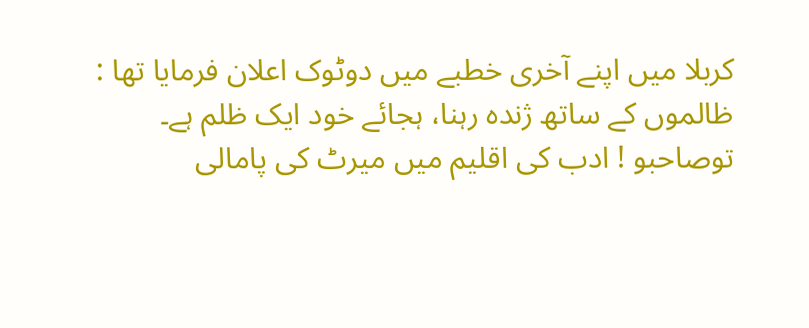کربلا میں اپنے آخری خطبے میں دوٹوک اعلان فرمایا تھا :
ظالموں کے ساتھ ژندہ رہنا، ہجائے خود ایک ظلم ہے۔
توصاحبو ! ادب کی اقلیم میں میرٹ کی پامالی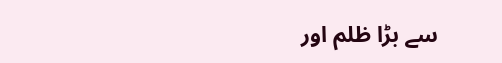سے بڑا ظلم اور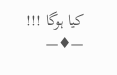کیا ہوگا !!!
—♦—